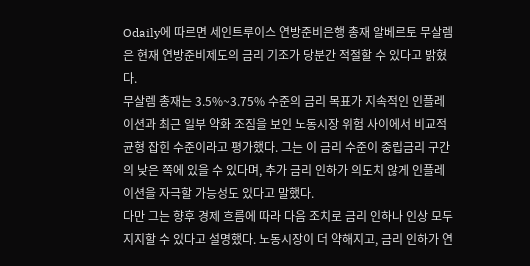Odaily에 따르면 세인트루이스 연방준비은행 총재 알베르토 무살렘은 현재 연방준비제도의 금리 기조가 당분간 적절할 수 있다고 밝혔다.
무살렘 총재는 3.5%~3.75% 수준의 금리 목표가 지속적인 인플레이션과 최근 일부 약화 조짐을 보인 노동시장 위험 사이에서 비교적 균형 잡힌 수준이라고 평가했다. 그는 이 금리 수준이 중립금리 구간의 낮은 쪽에 있을 수 있다며, 추가 금리 인하가 의도치 않게 인플레이션을 자극할 가능성도 있다고 말했다.
다만 그는 향후 경제 흐름에 따라 다음 조치로 금리 인하나 인상 모두 지지할 수 있다고 설명했다. 노동시장이 더 약해지고, 금리 인하가 연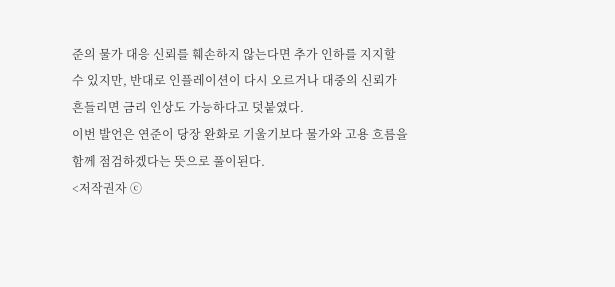준의 물가 대응 신뢰를 훼손하지 않는다면 추가 인하를 지지할 수 있지만, 반대로 인플레이션이 다시 오르거나 대중의 신뢰가 흔들리면 금리 인상도 가능하다고 덧붙였다.
이번 발언은 연준이 당장 완화로 기울기보다 물가와 고용 흐름을 함께 점검하겠다는 뜻으로 풀이된다.
<저작권자 ⓒ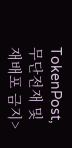TokenPost, 무단전재 및 재배포 금지>